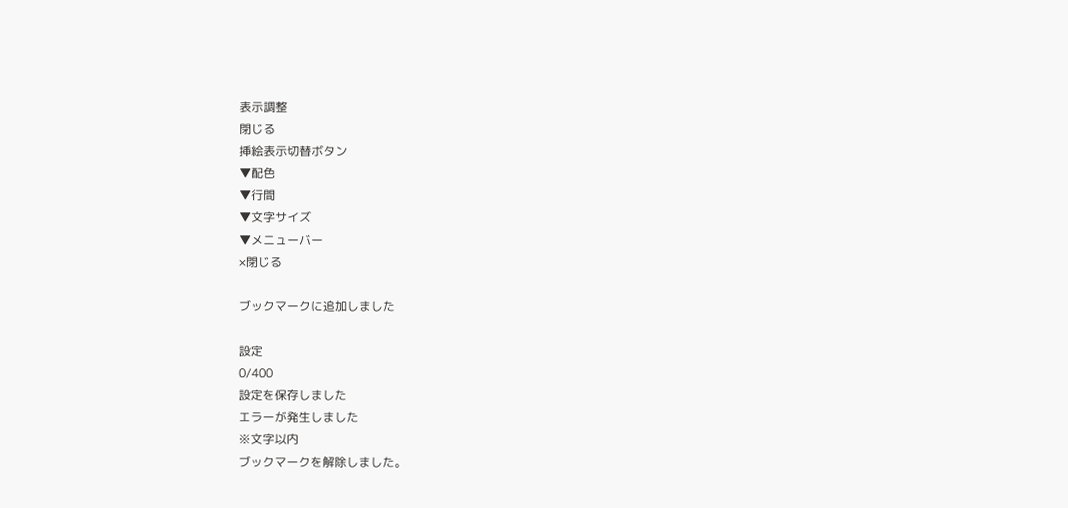表示調整
閉じる
挿絵表示切替ボタン
▼配色
▼行間
▼文字サイズ
▼メニューバー
×閉じる

ブックマークに追加しました

設定
0/400
設定を保存しました
エラーが発生しました
※文字以内
ブックマークを解除しました。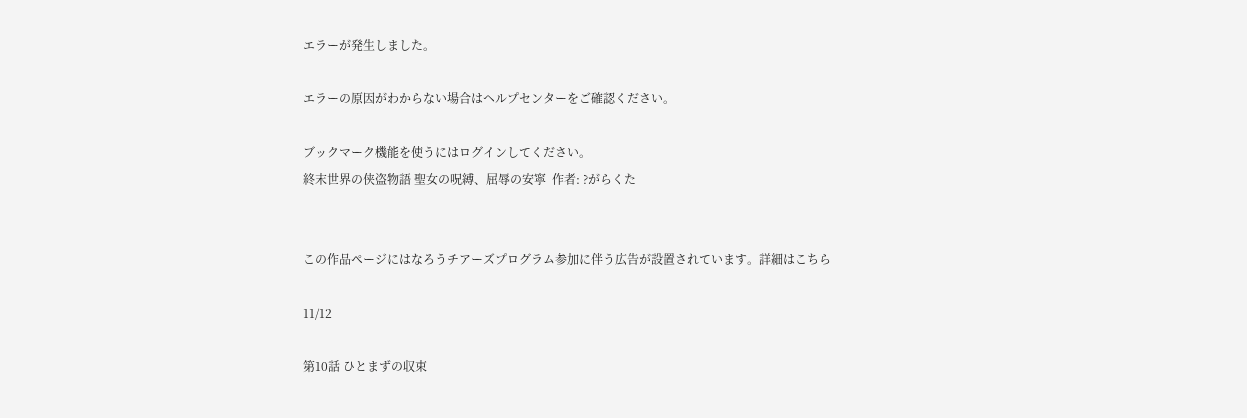エラーが発生しました。

エラーの原因がわからない場合はヘルプセンターをご確認ください。

ブックマーク機能を使うにはログインしてください。
終末世界の侠盗物語 聖女の呪縛、屈辱の安寧  作者: ?がらくた


この作品ページにはなろうチアーズプログラム参加に伴う広告が設置されています。詳細はこちら

11/12

第10話 ひとまずの収束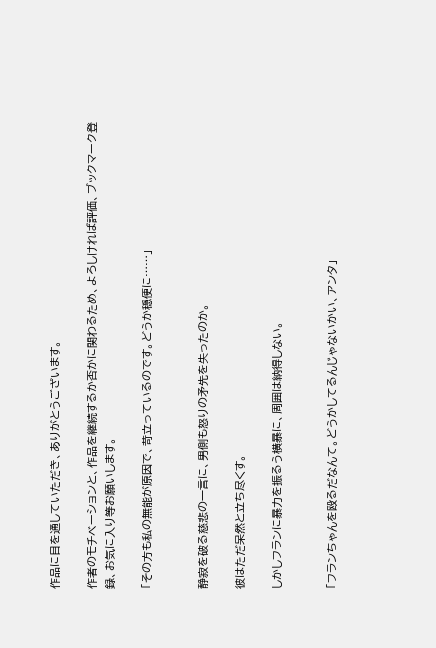作品に目を通していただき、ありがとうございます。

作者のモチベーションと、作品を継続するか否かに関わるため、よろしければ評価、ブックマーク登録、お気に入り等お願いします。

「その方も私の無能が原因で、苛立っているのです。どうか穏便に……」


静寂を破る慈悲の一言に、男側も怒りの矛先を失ったのか。

彼はただ呆然と立ち尽くす。

しかしフランに暴力を振るう横暴に、周囲は納得しない。


「フランちゃんを殴るだなんて。どうかしてるんじゃないかい、アンタ」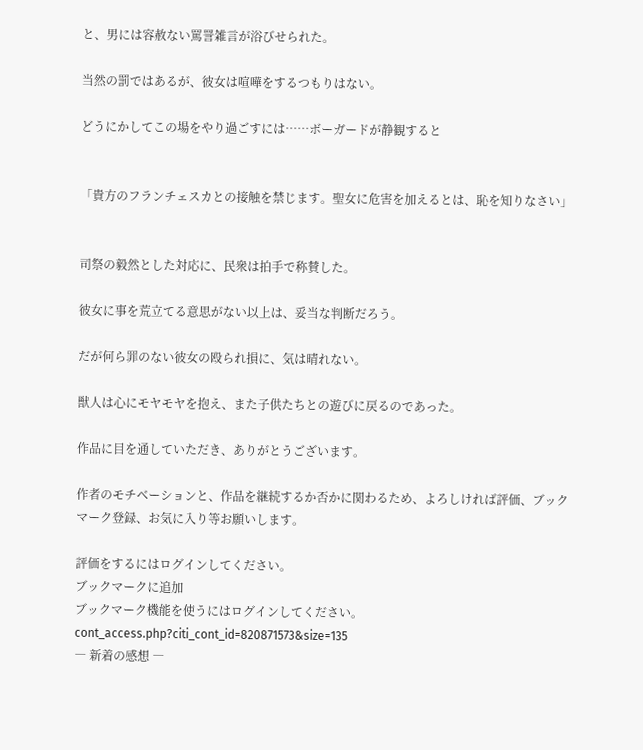と、男には容赦ない罵詈雑言が浴びせられた。

当然の罰ではあるが、彼女は喧嘩をするつもりはない。

どうにかしてこの場をやり過ごすには……ボーガードが静観すると


「貴方のフランチェスカとの接触を禁じます。聖女に危害を加えるとは、恥を知りなさい」


司祭の毅然とした対応に、民衆は拍手で称賛した。

彼女に事を荒立てる意思がない以上は、妥当な判断だろう。

だが何ら罪のない彼女の殴られ損に、気は晴れない。

獣人は心にモヤモヤを抱え、また子供たちとの遊びに戻るのであった。

作品に目を通していただき、ありがとうございます。

作者のモチベーションと、作品を継続するか否かに関わるため、よろしければ評価、ブックマーク登録、お気に入り等お願いします。

評価をするにはログインしてください。
ブックマークに追加
ブックマーク機能を使うにはログインしてください。
cont_access.php?citi_cont_id=820871573&size=135
― 新着の感想 ―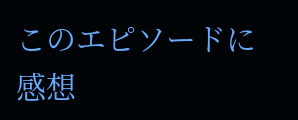このエピソードに感想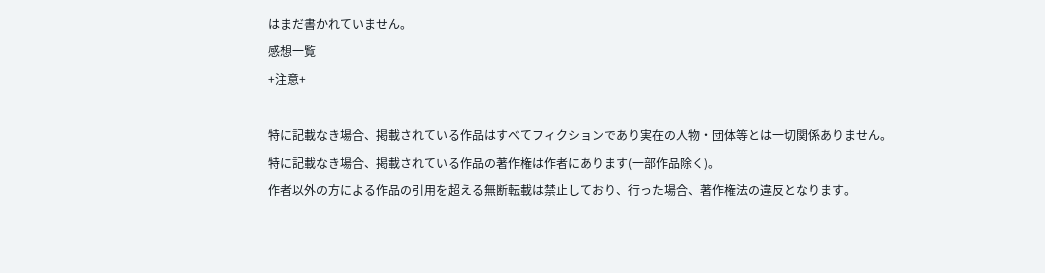はまだ書かれていません。
感想一覧
+注意+

特に記載なき場合、掲載されている作品はすべてフィクションであり実在の人物・団体等とは一切関係ありません。
特に記載なき場合、掲載されている作品の著作権は作者にあります(一部作品除く)。
作者以外の方による作品の引用を超える無断転載は禁止しており、行った場合、著作権法の違反となります。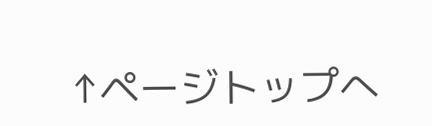↑ページトップへ